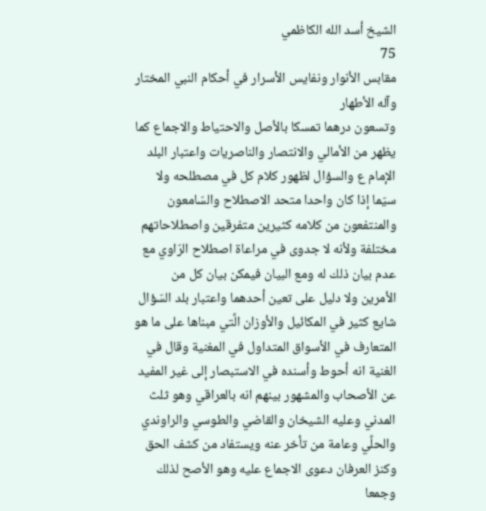الشيخ أسد الله الكاظمي
75
مقابس الأنوار ونفايس الأسرار في أحكام النبي المختار وآله الأطهار
وتسعون درهما تمسكا بالأصل والاحتياط والاجماع كما يظهر من الأمالي والانتصار والناصريات واعتبار البلد الإمام ع والسؤال لظهور كلام كل في مصطلحه ولا سيّما إذا كان واحدا متحد الاصطلاح والسّامعون والمنتفعون من كلامه كثيرين متفرقين واصطلاحاتهم مختلفة ولأنه لا جدوى في مراعاة اصطلاح الرّاوي مع عدم بيان ذلك له ومع البيان فيمكن بيان كل من الأمرين ولا دليل على تعين أحدهما واعتبار بلد السّؤال شايع كثير في المكائيل والأوزان الَّتي مبناها على ما هو المتعارف في الأسواق المتداول في المغنية وقال في الغنية انه أحوط وأسنده في الاستبصار إلى غير المفيد عن الأصحاب والمشهور بينهم انه بالعراقي وهو ثلث المدني وعليه الشيخان والقاضي والطوسي والراوندي والحلَّي وعامة من تأخر عنه ويستفاد من كشف الحق وكنز العرفان دعوى الاجماع عليه وهو الأصح لذلك وجمعا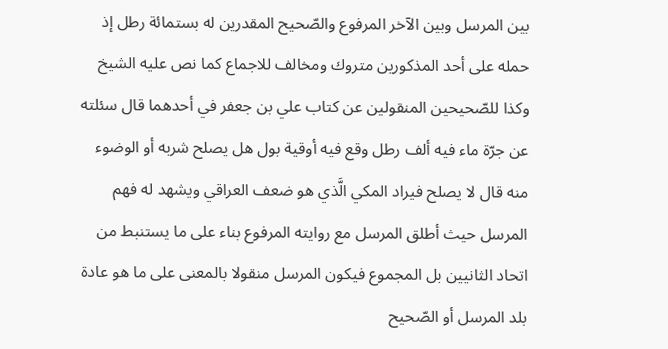بين المرسل وبين الآخر المرفوع والصّحيح المقدرين له بستمائة رطل إذ حمله على أحد المذكورين متروك ومخالف للاجماع كما نص عليه الشيخ وكذا للصّحيحين المنقولين عن كتاب علي بن جعفر في أحدهما قال سئلته عن جرّة ماء فيه ألف رطل وقع فيه أوقية بول هل يصلح شربه أو الوضوء منه قال لا يصلح فيراد المكي الَّذي هو ضعف العراقي ويشهد له فهم المرسل حيث أطلق المرسل مع روايته المرفوع بناء على ما يستنبط من اتحاد الثانيين بل المجموع فيكون المرسل منقولا بالمعنى على ما هو عادة بلد المرسل أو الصّحيح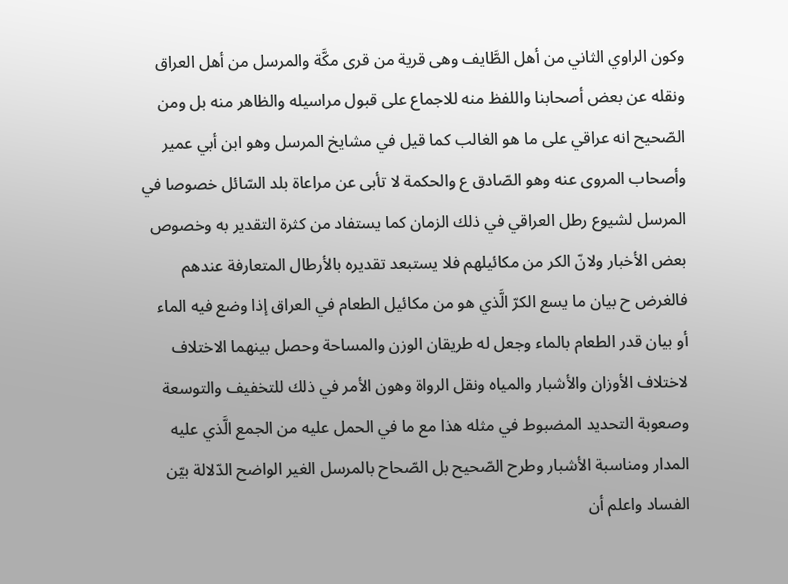وكون الراوي الثاني من أهل الطَّايف وهى قرية من قرى مكَّة والمرسل من أهل العراق ونقله عن بعض أصحابنا واللفظ منه للاجماع على قبول مراسيله والظاهر منه بل ومن الصّحيح انه عراقي على ما هو الغالب كما قيل في مشايخ المرسل وهو ابن أبي عمير وأصحاب المروى عنه وهو الصّادق ع والحكمة لا تأبى عن مراعاة بلد السّائل خصوصا في المرسل لشيوع رطل العراقي في ذلك الزمان كما يستفاد من كثرة التقدير به وخصوص بعض الأخبار ولانّ الكر من مكائيلهم فلا يستبعد تقديره بالأرطال المتعارفة عندهم فالغرض ح بيان ما يسع الكرّ الَّذي هو من مكائيل الطعام في العراق إذا وضع فيه الماء أو بيان قدر الطعام بالماء وجعل له طريقان الوزن والمساحة وحصل بينهما الاختلاف لاختلاف الأوزان والأشبار والمياه ونقل الرواة وهون الأمر في ذلك للتخفيف والتوسعة وصعوبة التحديد المضبوط في مثله هذا مع ما في الحمل عليه من الجمع الَّذي عليه المدار ومناسبة الأشبار وطرح الصّحيح بل الصّحاح بالمرسل الغير الواضح الدّلالة بيّن الفساد واعلم أن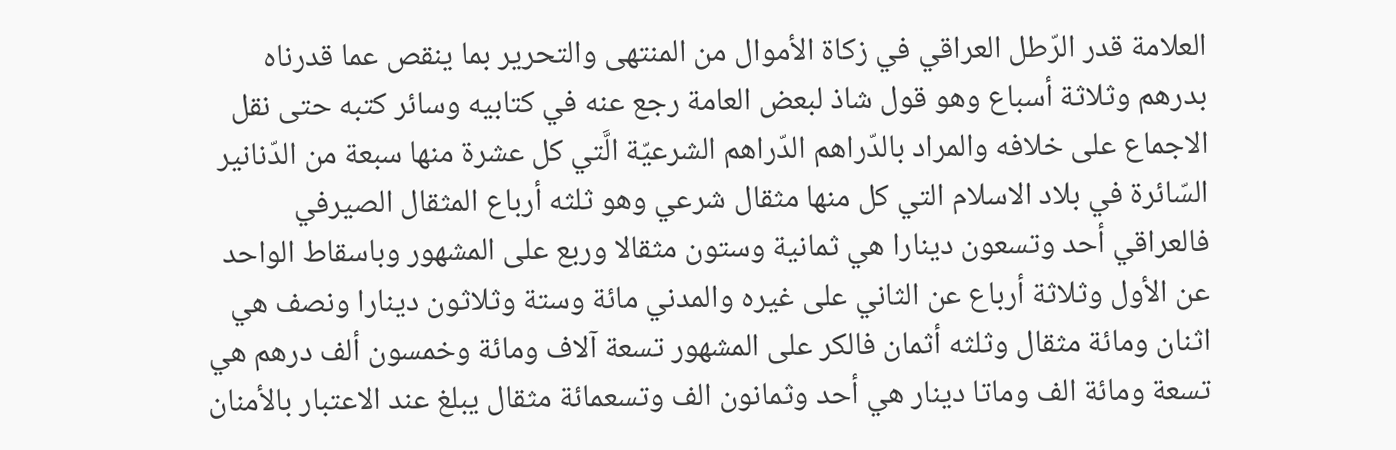العلامة قدر الرّطل العراقي في زكاة الأموال من المنتهى والتحرير بما ينقص عما قدرناه بدرهم وثلاثة أسباع وهو قول شاذ لبعض العامة رجع عنه في كتابيه وسائر كتبه حتى نقل الاجماع على خلافه والمراد بالدّراهم الدّراهم الشرعيّة الَّتي كل عشرة منها سبعة من الدّنانير السّائرة في بلاد الاسلام التي كل منها مثقال شرعي وهو ثلثه أرباع المثقال الصيرفي فالعراقي أحد وتسعون دينارا هي ثمانية وستون مثقالا وربع على المشهور وباسقاط الواحد عن الأول وثلاثة أرباع عن الثاني على غيره والمدني مائة وستة وثلاثون دينارا ونصف هي اثنان ومائة مثقال وثلثه أثمان فالكر على المشهور تسعة آلاف ومائة وخمسون ألف درهم هي تسعة ومائة الف وماتا دينار هي أحد وثمانون الف وتسعمائة مثقال يبلغ عند الاعتبار بالأمنان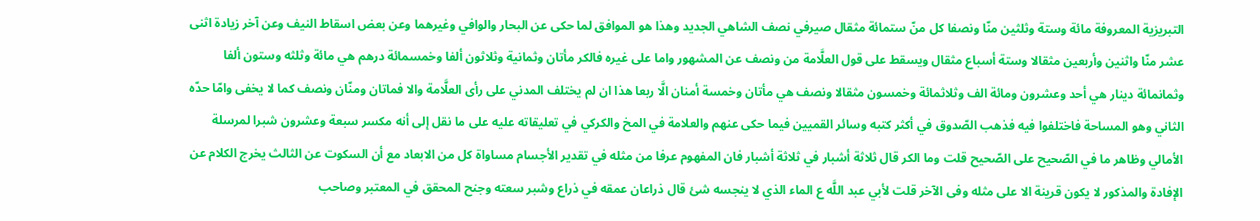التبريزية المعروفة مائة وستة وثلثين منّا ونصفا كل منّ ستمائة مثقال صيرفي نصف الشاهي الجديد وهذا هو الموافق لما حكى عن البحار والوافي وغيرهما وعن بعض اسقاط النيف وعن آخر زيادة اثنى عشر منّا واثنين وأربعين مثقالا وستة أسباع مثقال ويسقط على قول العلَّامة من ونصف عن المشهور واما على غيره فالكر مأتان وثمانية وثلاثون ألفا وخمسمائة درهم هي مائة وثلثه وستون ألفا وثمانمائة دينار هي أحد وعشرون ومائة الف وثلاثمائة وخمسون مثقالا ونصف هي مأتان وخمسة أمنان الَّا ربعا هذا ان لم يختلف المدني على رأى العلَّامة والا فماتان ومنّان ونصف كما لا يخفى وامّا حدّه الثاني وهو المساحة فاختلفوا فيه فذهب الصّدوق في أكثر كتبه وسائر القميين فيما حكى عنهم والعلامة في المخ والكركي في تعليقاته عليه على ما نقل إلى أنه مكسر سبعة وعشرون شبرا لمرسلة الأمالي وظاهر ما في الصّحيح على الصّحيح قلت وما الكر قال ثلاثة أشبار في ثلاثة أشبار فان المفهوم عرفا من مثله في تقدير الأجسام مساواة كل من الابعاد مع أن السكوت عن الثالث يخرج الكلام عن الإفادة والمذكور لا يكون قرينة الا على مثله وفى الآخر قلت لأبي عبد اللَّه ع الماء الذي لا ينجسه شئ قال ذراعان عمقه في ذراع وشبر سعته وجنح المحقق في المعتبر وصاحب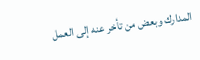المدارك وبعض من تأخر عنه إلى العمل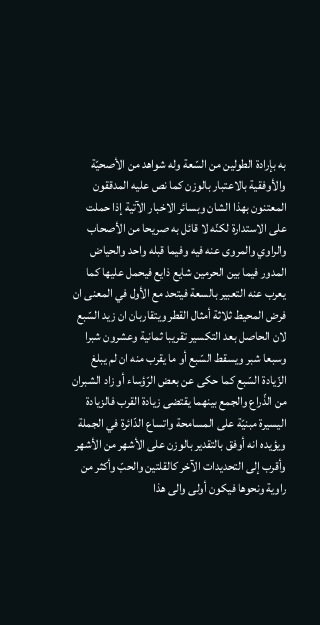به بإرادة الطولين من السّعة وله شواهد من الأصحيّة والأوفقية بالاعتبار بالوزن كما نص عليه المدققون المعتنون بهذا الشان وبسائر الاخبار الآتية إذا حملت على الاستدارة لكنّه لا قائل به صريحا من الأصحاب والراوي والمروى عنه فيه وفيما قبله واحد والحياض المدور فيما بين الحرمين شايع ذايع فيحمل عليها كما يعرب عنه التعبير بالسعة فيتحد مع الأول في المعنى ان فرض المحيط ثلاثة أمثال القطر ويتقاربان ان زيد السّبع لان الحاصل بعد التكسير تقريبا ثمانية وعشرون شبرا وسبعا شبر ويسقط السّبع أو ما يقرب منه ان لم يبلغ الزّيادة السّبع كما حكى عن بعض الرّؤساء أو زاد الشبران من الذّراع والجمع بينهما يقتضى زيادة القرب فالزيادة اليسيرة مبنيّة على المسامحة واتساع الدّائرة في الجملة ويؤيده انه أوفق بالتقدير بالوزن على الأشهر من الأشهر وأقرب إلى التحديدات الآخر كالقلتين والحبّ وأكثر من راوية ونحوها فيكون أولى والى هذا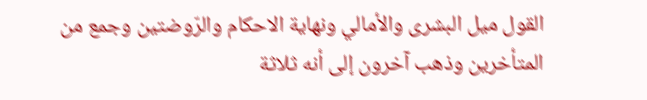القول ميل البشرى والأمالي ونهاية الاحكام والرّوضتين وجمع من المتأخرين وذهب آخرون إلى أنه ثلاثة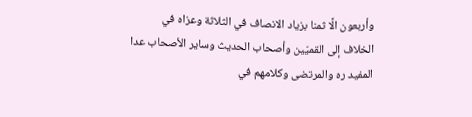وأربعون الَّا ثمنا بزياد الانصاف في الثلاثة وعزاه في الخلاف إلى القميّين وأصحاب الحديث وساير الأصحاب عدا المفيد ره والمرتضى وكلامهم في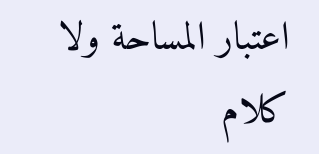اعتبار المساحة ولا كلام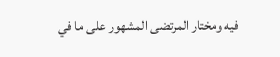فيه ومختار المرتضى المشهور على ما في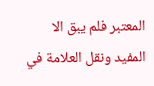المعتبر فلم يبق الا المفيد ونقل العلامة في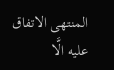المنتهى الاتفاق عليه الَّا